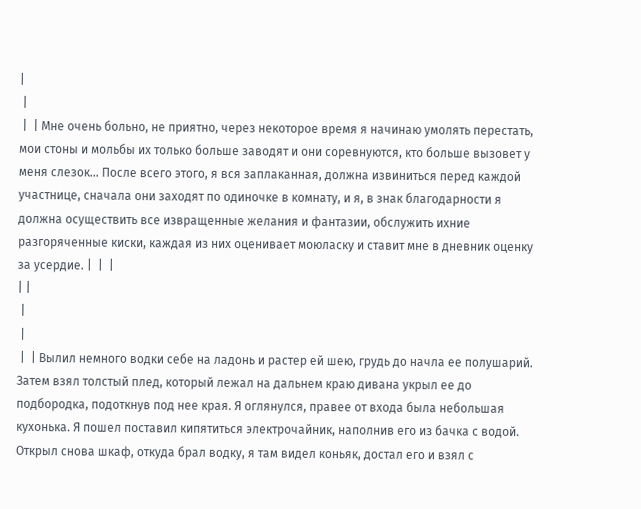|
 |
 |  | Мне очень больно, не приятно, через некоторое время я начинаю умолять перестать, мои стоны и мольбы их только больше заводят и они соревнуются, кто больше вызовет у меня слезок... После всего этого, я вся заплаканная, должна извиниться перед каждой участнице, сначала они заходят по одиночке в комнату, и я, в знак благодарности я должна осуществить все извращенные желания и фантазии, обслужить ихние разгоряченные киски, каждая из них оценивает моюласку и ставит мне в дневник оценку за усердие. |  |  |
| |
 |
 |
 |  | Вылил немного водки себе на ладонь и растер ей шею, грудь до начла ее полушарий. Затем взял толстый плед, который лежал на дальнем краю дивана укрыл ее до подбородка, подоткнув под нее края. Я оглянулся, правее от входа была небольшая кухонька. Я пошел поставил кипятиться электрочайник, наполнив его из бачка с водой. Открыл снова шкаф, откуда брал водку, я там видел коньяк, достал его и взял с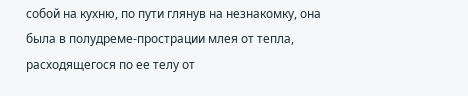собой на кухню, по пути глянув на незнакомку, она была в полудреме-прострации млея от тепла, расходящегося по ее телу от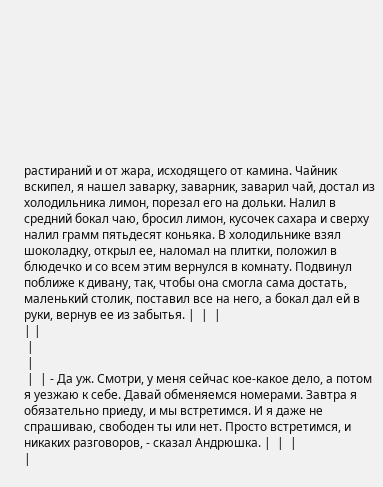растираний и от жара, исходящего от камина. Чайник вскипел, я нашел заварку, заварник, заварил чай, достал из холодильника лимон, порезал его на дольки. Налил в средний бокал чаю, бросил лимон, кусочек сахара и сверху налил грамм пятьдесят коньяка. В холодильнике взял шоколадку, открыл ее, наломал на плитки, положил в блюдечко и со всем этим вернулся в комнату. Подвинул поближе к дивану, так, чтобы она смогла сама достать, маленький столик, поставил все на него, а бокал дал ей в руки, вернув ее из забытья. |  |  |
| |
 |
 |
 |  | - Да уж. Смотри, у меня сейчас кое-какое дело, а потом я уезжаю к себе. Давай обменяемся номерами. Завтра я обязательно приеду, и мы встретимся. И я даже не спрашиваю, свободен ты или нет. Просто встретимся, и никаких разговоров, - сказал Андрюшка. |  |  |
|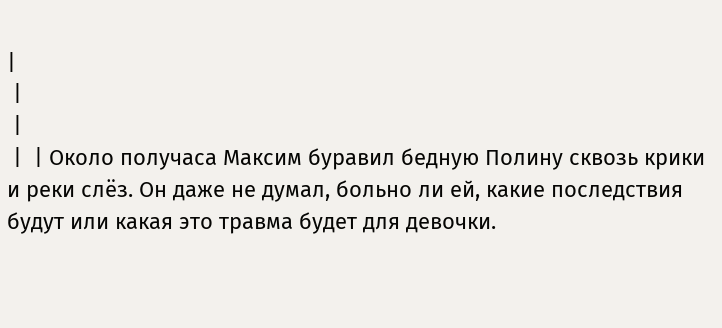|
 |
 |
 |  | Около получаса Максим буравил бедную Полину сквозь крики и реки слёз. Он даже не думал, больно ли ей, какие последствия будут или какая это травма будет для девочки.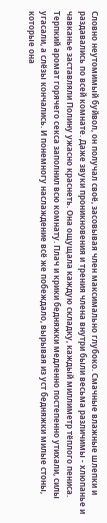Словно неутомимый буйвол, он получал своё, засовывая член максимально глубоко. Смачные влажные шлепки и раздавались по всей комнате. Даже звуки проникновения и трения члена внутри были весьма различимы - хлюпанье и чавканье заставляли Полину ужасно краснеть. Она ощущала каждую складку, каждый миллиметр тёплого пениса. Терпкий аромат горячего секса заполнил всю комнату. Плач и крики бедняжки медленно постепенно утихали, силы угасали, а слёзы кончались. И понемногу наслаждение всё же побеждало, вырывая из уст бедняжки милые стоны, которые она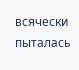всячески пыталась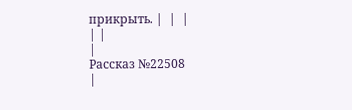прикрыть. |  |  |
| |
|
Рассказ №22508
|